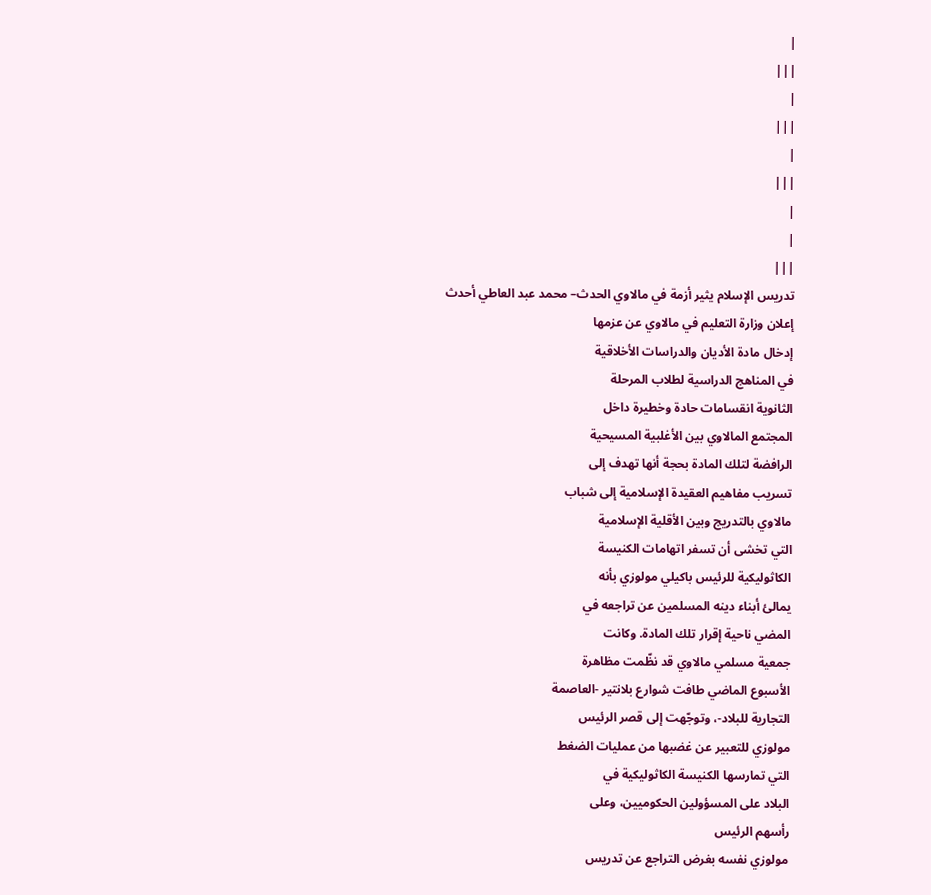|
|||
|
|||
|
|||
|
|
|||
تدريس الإسلام يثير أزمة في مالاوي الحدث– محمد عبد العاطي أحدث
إعلان وزارة التعليم في مالاوي عن عزمها
إدخال مادة الأديان والدراسات الأخلاقية
في المناهج الدراسية لطلاب المرحلة
الثانوية انقسامات حادة وخطيرة داخل
المجتمع المالاوي بين الأغلبية المسيحية
الرافضة لتلك المادة بحجة أنها تهدف إلى
تسريب مفاهيم العقيدة الإسلامية إلى شباب
مالاوي بالتدريج وبين الأقلية الإسلامية
التي تخشى أن تسفر اتهامات الكنيسة
الكاثوليكية للرئيس باكيلي مولوزي بأنه
يمالئ أبناء دينه المسلمين عن تراجعه في
المضي ناحية إقرار تلك المادة. وكانت
جمعية مسلمي مالاوي قد نظّمت مظاهرة
الأسبوع الماضي طافت شوارع بلانتير -العاصمة
التجارية للبلاد-، وتوجّهت إلى قصر الرئيس
مولوزي للتعبير عن غضبها من عمليات الضغط
التي تمارسها الكنيسة الكاثوليكية في
البلاد على المسؤولين الحكوميين، وعلى
رأسهم الرئيس
مولوزي نفسه بغرض التراجع عن تدريس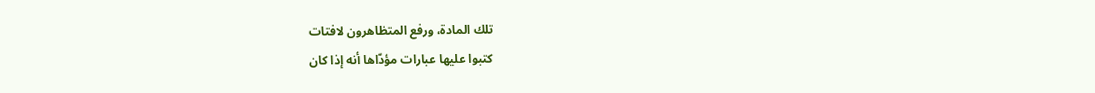تلك المادة، ورفع المتظاهرون لافتات
كتبوا عليها عبارات مؤدّاها أنه إذا كان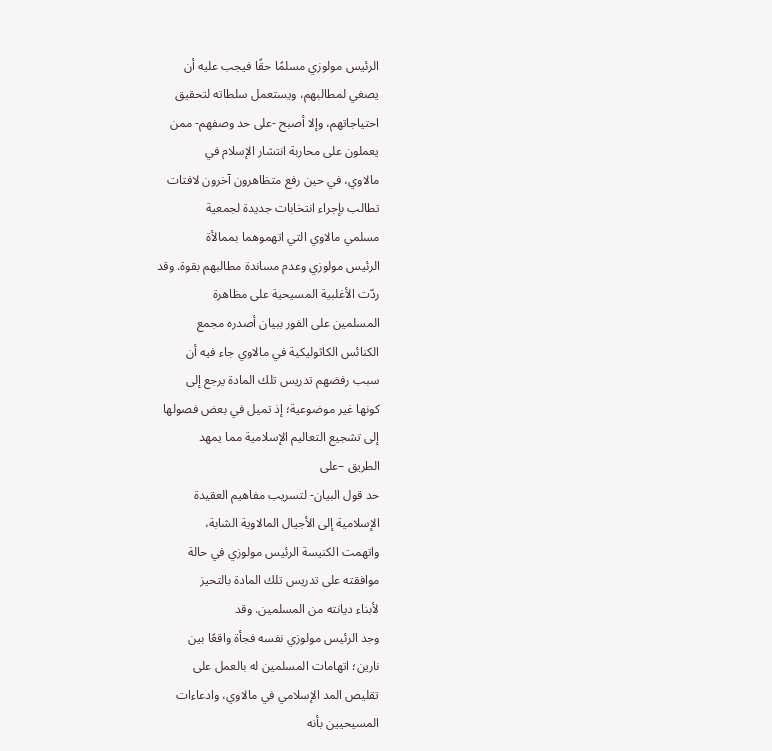الرئيس مولوزي مسلمًا حقًا فيجب عليه أن
يصغي لمطالبهم، ويستعمل سلطاته لتحقيق
احتياجاتهم، وإلا أصبح -على حد وصفهم- ممن
يعملون على محاربة انتشار الإسلام في
مالاوي، في حين رفع متظاهرون آخرون لافتات
تطالب بإجراء انتخابات جديدة لجمعية
مسلمي مالاوي التي اتهموهما بممالأة
الرئيس مولوزي وعدم مساندة مطالبهم بقوة. وقد
ردّت الأغلبية المسيحية على مظاهرة
المسلمين على الفور ببيان أصدره مجمع
الكنائس الكاثوليكية في مالاوي جاء فيه أن
سبب رفضهم تدريس تلك المادة يرجع إلى
كونها غير موضوعية؛ إذ تميل في بعض فصولها
إلى تشجيع التعاليم الإسلامية مما يمهد
الطريق –على
حد قول البيان- لتسريب مفاهيم العقيدة
الإسلامية إلى الأجيال المالاوية الشابة،
واتهمت الكنيسة الرئيس مولوزي في حالة
موافقته على تدريس تلك المادة بالتحيز
لأبناء ديانته من المسلمين. وقد
وجد الرئيس مولوزي نفسه فجأة واقعًا بين
نارين؛ اتهامات المسلمين له بالعمل على
تقليص المد الإسلامي في مالاوي، وادعاءات
المسيحيين بأنه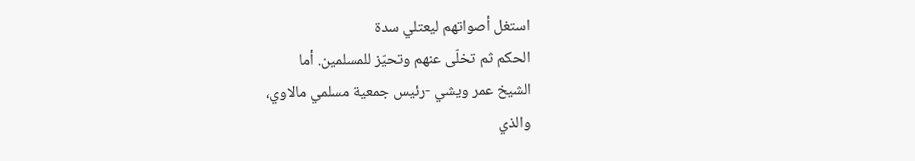استغل أصواتهم ليعتلي سدة
الحكم ثم تخلّى عنهم وتحيّز للمسلمين. أما
الشيخ عمر ويشي -رئيس جمعية مسلمي مالاوي،
والذي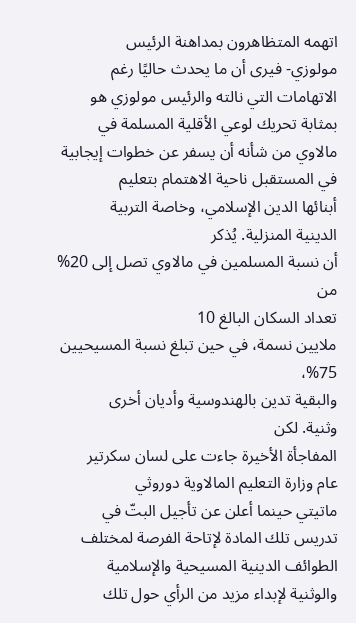اتهمه المتظاهرون بمداهنة الرئيس
مولوزي- فيرى أن ما يحدث حاليًا رغم
الاتهامات التي نالته والرئيس مولوزي هو
بمثابة تحريك لوعي الأقلية المسلمة في
مالاوي من شأنه أن يسفر عن خطوات إيجابية
في المستقبل ناحية الاهتمام بتعليم
أبنائها الدين الإسلامي، وخاصة التربية
الدينية المنزلية. يُذكر
أن نسبة المسلمين في مالاوي تصل إلى 20% من
تعداد السكان البالغ 10
ملايين نسمة، في حين تبلغ نسبة المسيحيين 75%،
والبقية تدين بالهندوسية وأديان أخرى
وثنية. لكن
المفاجأة الأخيرة جاءت على لسان سكرتير
عام وزارة التعليم المالاوية دوروثي
ماتيتي حينما أعلن عن تأجيل البتّ في
تدريس تلك المادة لإتاحة الفرصة لمختلف
الطوائف الدينية المسيحية والإسلامية
والوثنية لإبداء مزيد من الرأي حول تلك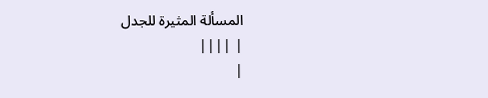المسألة المثيرة للجدل
| ||||
|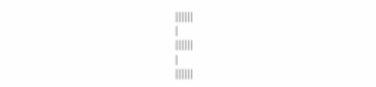||||||
|
||||||
|
||||||